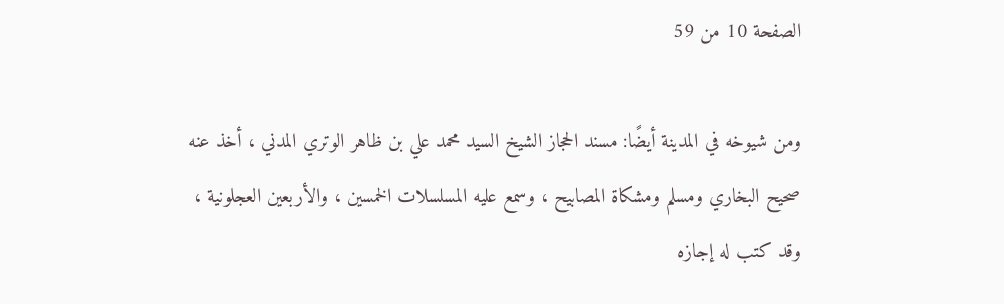الصفحة 10 من 59

ومن شيوخه في المدينة أيضًا: مسند الحجاز الشيخ السيد محمد علي بن ظاهر الوتري المدني ، أخذ عنه صحيح البخاري ومسلم ومشكاة المصابيح ، وسمع عليه المسلسلات الخمسين ، والأربعين العجلونية ، وقد كتب له إجازه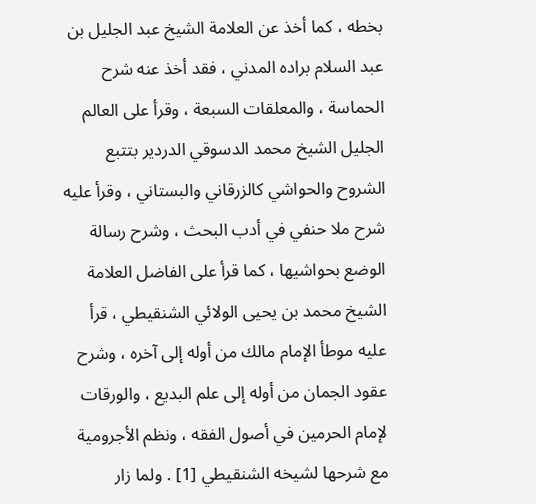بخطه ، كما أخذ عن العلامة الشيخ عبد الجليل بن عبد السلام براده المدني ، فقد أخذ عنه شرح الحماسة ، والمعلقات السبعة ، وقرأ على العالم الجليل الشيخ محمد الدسوقي الدردير بتتبع الشروح والحواشي كالزرقاني والبستاني ، وقرأ عليه شرح ملا حنفي في أدب البحث ، وشرح رسالة الوضع بحواشيها ، كما قرأ على الفاضل العلامة الشيخ محمد بن يحيى الولائي الشنقيطي ، قرأ عليه موطأ الإمام مالك من أوله إلى آخره ، وشرح عقود الجمان من أوله إلى علم البديع ، والورقات لإمام الحرمين في أصول الفقه ، ونظم الأجرومية مع شرحها لشيخه الشنقيطي [1] . ولما زار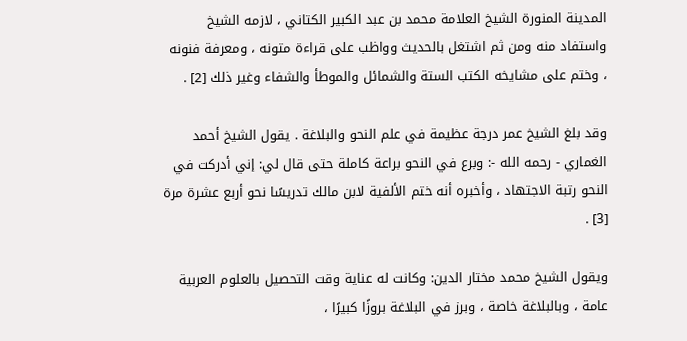المدينة المنورة الشيخ العلامة محمد بن عبد الكبير الكتاني ، لازمه الشيخ واستفاد منه ومن ثم اشتغل بالحديث وواظب على قراءة متونه ، ومعرفة فنونه ، وختم على مشايخه الكتب الستة والشمائل والموطأ والشفاء وغير ذلك [2] .

وقد بلغ الشيخ عمر درجة عظيمة في علم النحو والبلاغة . يقول الشيخ أحمد الغماري - رحمه الله -: وبرع في النحو براعة كاملة حتى قال لي: إني أدركت في النحو رتبة الاجتهاد ، وأخبره أنه ختم الألفية لابن مالك تدريسًا نحو أربع عشرة مرة [3] .

ويقول الشيخ محمد مختار الدين: وكانت له عناية وقت التحصيل بالعلوم العربية عامة ، وبالبلاغة خاصة ، وبرز في البلاغة بروزًا كبيرًا ،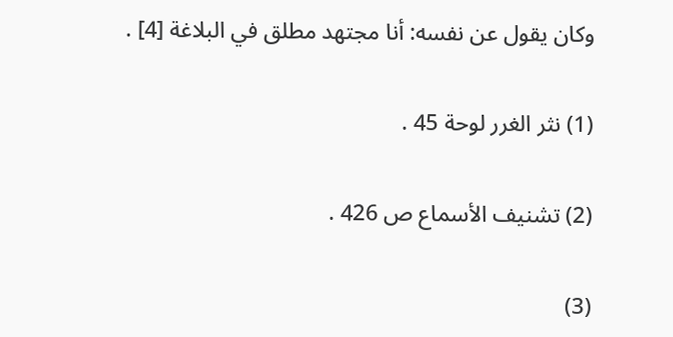وكان يقول عن نفسه: أنا مجتهد مطلق في البلاغة [4] .

(1) نثر الغرر لوحة 45 .

(2) تشنيف الأسماع ص 426 .

(3)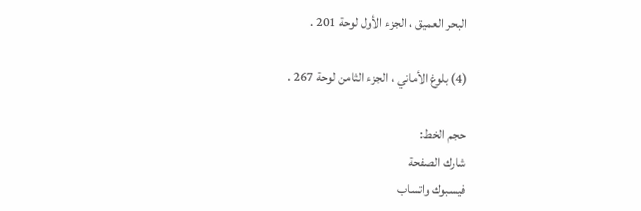البحر العميق ، الجزء الأول لوحة 201 .

(4) بلوغ الأماني ، الجزء الثامن لوحة 267 .

حجم الخط:
شارك الصفحة
فيسبوك واتساب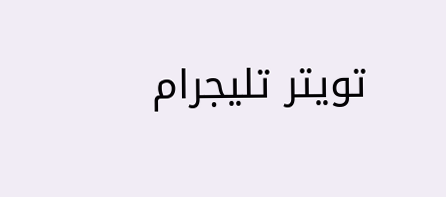تويتر تليجرام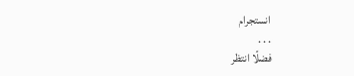انستجرام
. . .
فضلًا انتظر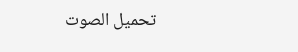تحميل الصوت